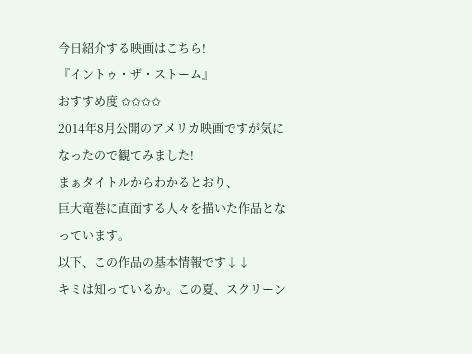今日紹介する映画はこちら!
『イントゥ・ザ・ストーム』
おすすめ度 ✩✩✩✩
2014年8月公開のアメリカ映画ですが気になったので観てみました!
まぁタイトルからわかるとおり、
巨大竜巻に直面する人々を描いた作品となっています。
以下、この作品の基本情報です↓↓
キミは知っているか。この夏、スクリーン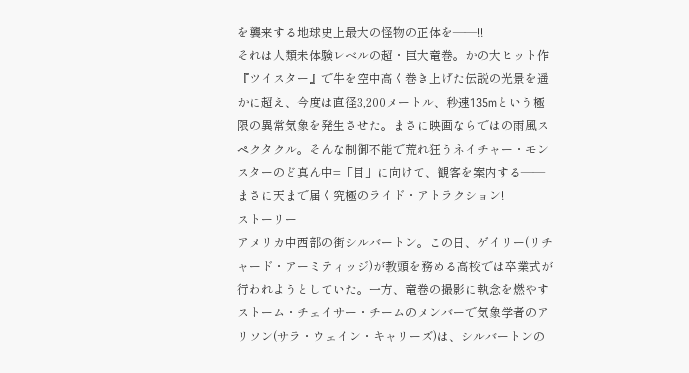を襲来する地球史上最大の怪物の正体を――!!
それは人類未体験レベルの超・巨大竜巻。かの大ヒット作『ツイスター』で牛を空中高く巻き上げた伝説の光景を遥かに超え、今度は直径3,200メートル、秒速135mという極限の異常気象を発生させた。まさに映画ならではの雨風スペクタクル。そんな制御不能で荒れ狂うネイチャー・モンスターのど真ん中=「目」に向けて、観客を案内する――まさに天まで届く究極のライド・アトラクション!
ストーリー
アメリカ中西部の街シルバートン。この日、ゲイリー(リチャード・アーミティッジ)が教頭を務める高校では卒業式が行われようとしていた。一方、竜巻の撮影に執念を燃やすストーム・チェイサー・チームのメンバーで気象学者のアリソン(サラ・ウェイン・キャリーズ)は、シルバートンの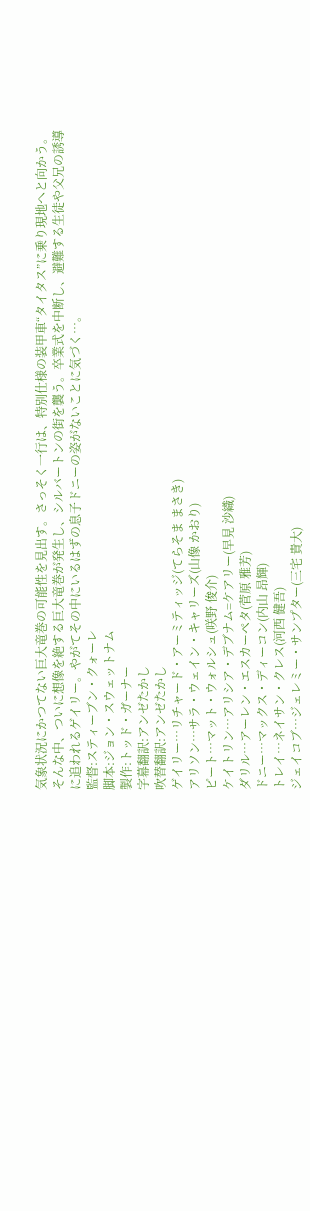気象状況にかつてない巨大竜巻の可能性を見出す。さっそく一行は、特別仕様の装甲車“タイタス”に乗り現地へと向かう。そんな中、ついに想像を絶する巨大竜巻が発生し、シルバートンの街を襲う。卒業式を中断し、避難する生徒や父兄の誘導に追われるゲイリー。やがてその中にいるはずの息子ドニーの姿がないことに気づく…。
監督:スティーブン・クォーレ
脚本:ジョン・スウェットナム
製作:トッド・ガーナー
字幕翻訳:アンゼたかし
吹替翻訳:アンゼたかし
ゲイリー…リチャード・アーミティッジ(てらそま まさき)
アリソン…サラ・ウェイン・キャリーズ(山像 かおり)
ピート…マット・ウォルシュ(咲野 俊介)
ケイトリン…アリシア・デブナム=ケアリー(早見 沙織)
ダリル…アーレン・エスカーペタ(菅原 雅芳)
ドニー…マックス・ディーコン(内山 昂輝)
トレイ…ネイサン・クレス(河西 健吾)
ジェイコブ…ジェレミー・サンプター(三宅 貴大)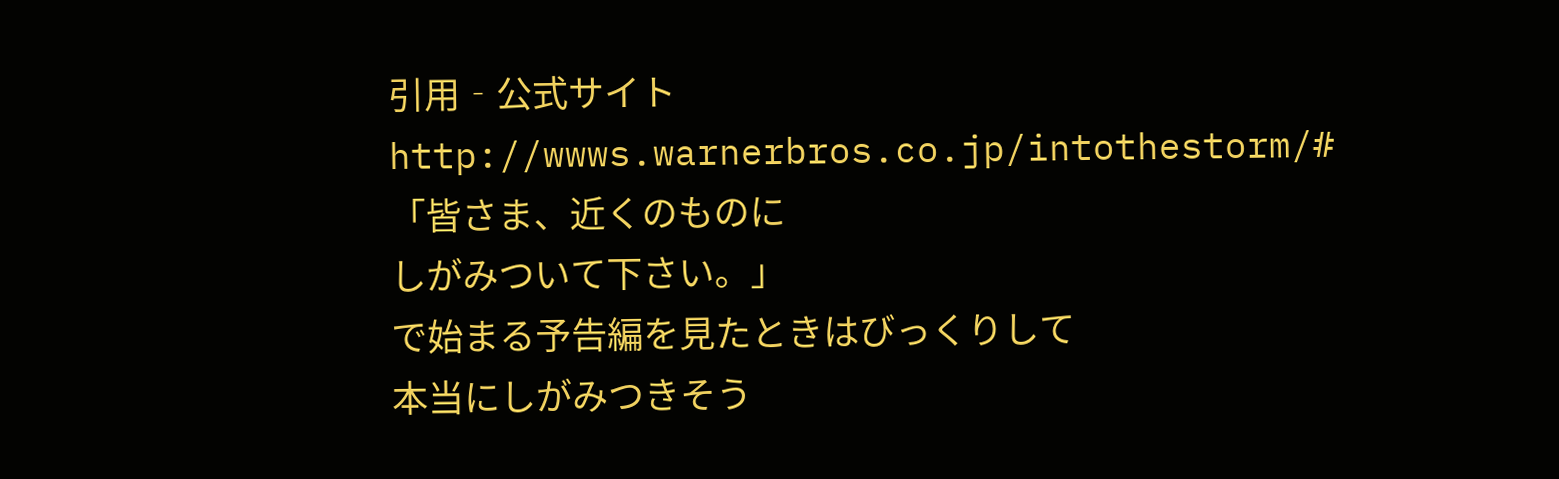引用‐公式サイト http://wwws.warnerbros.co.jp/intothestorm/#
「皆さま、近くのものに
しがみついて下さい。」
で始まる予告編を見たときはびっくりして
本当にしがみつきそう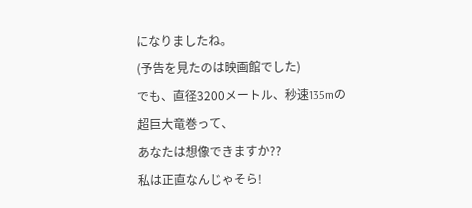になりましたね。
(予告を見たのは映画館でした)
でも、直径3200メートル、秒速135mの超巨大竜巻って、
あなたは想像できますか??
私は正直なんじゃそら!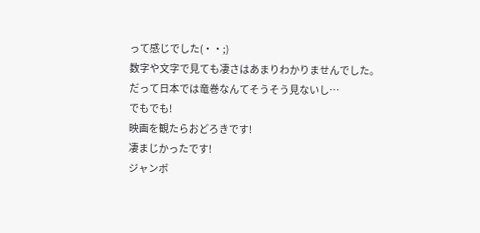って感じでした(・・;)
数字や文字で見ても凄さはあまりわかりませんでした。
だって日本では竜巻なんてそうそう見ないし…
でもでも!
映画を観たらおどろきです!
凄まじかったです!
ジャンボ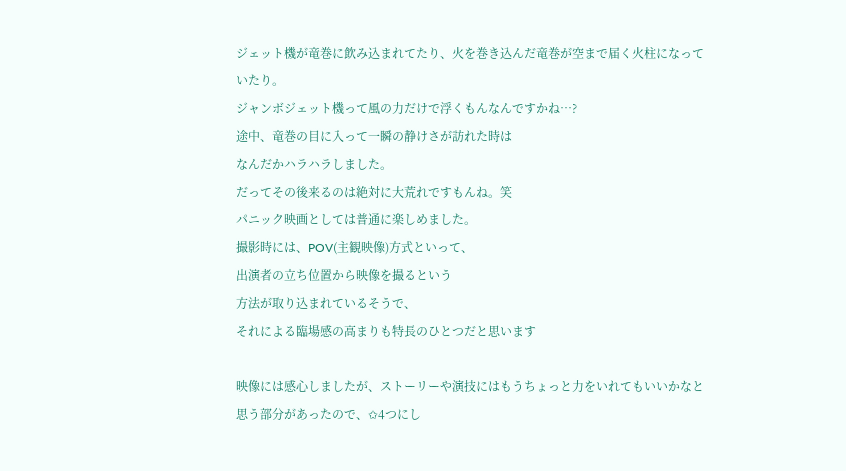ジェット機が竜巻に飲み込まれてたり、火を巻き込んだ竜巻が空まで届く火柱になっていたり。
ジャンボジェット機って風の力だけで浮くもんなんですかね…?
途中、竜巻の目に入って一瞬の静けさが訪れた時は
なんだかハラハラしました。
だってその後来るのは絶対に大荒れですもんね。笑
パニック映画としては普通に楽しめました。
撮影時には、POV(主観映像)方式といって、
出演者の立ち位置から映像を撮るという
方法が取り込まれているそうで、
それによる臨場感の高まりも特長のひとつだと思います

映像には感心しましたが、ストーリーや演技にはもうちょっと力をいれてもいいかなと思う部分があったので、✩4つにし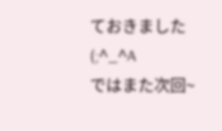ておきました(;^_^A
ではまた次回~